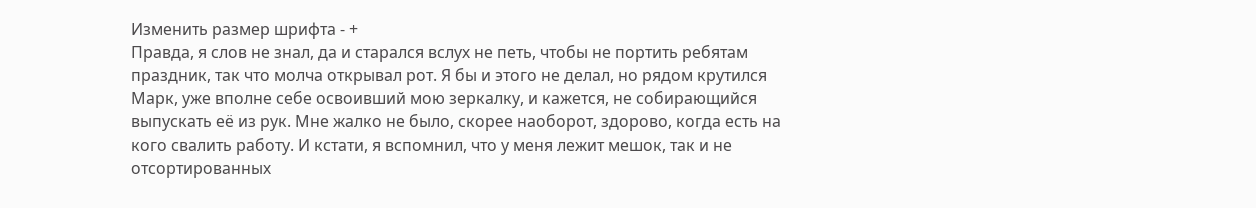Изменить размер шрифта - +
Правда, я слов не знал, да и старался вслух не петь, чтобы не портить ребятам праздник, так что молча открывал рот. Я бы и этого не делал, но рядом крутился Марк, уже вполне себе освоивший мою зеркалку, и кажется, не собирающийся выпускать её из рук. Мне жалко не было, скорее наоборот, здорово, когда есть на кого свалить работу. И кстати, я вспомнил, что у меня лежит мешок, так и не отсортированных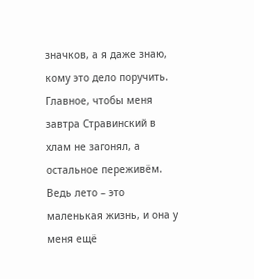значков, а я даже знаю, кому это дело поручить. Главное, чтобы меня завтра Стравинский в хлам не загонял, а остальное переживём. Ведь лето – это маленькая жизнь, и она у меня ещё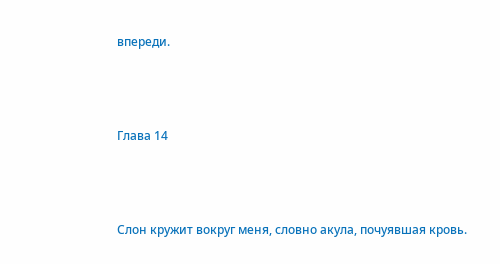впереди.



Глава 14



Слон кружит вокруг меня, словно акула, почуявшая кровь.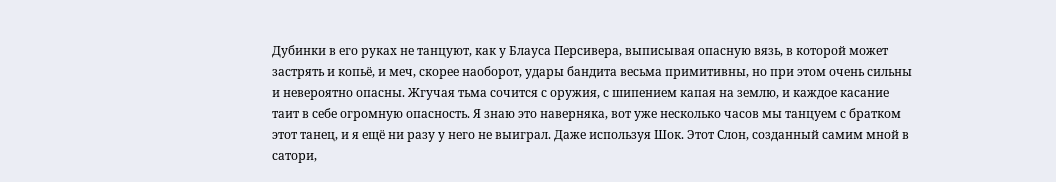Дубинки в его руках не танцуют, как у Блауса Персивера, выписывая опасную вязь, в которой может застрять и копьё, и меч, скорее наоборот, удары бандита весьма примитивны, но при этом очень сильны и невероятно опасны. Жгучая тьма сочится с оружия, с шипением капая на землю, и каждое касание таит в себе огромную опасность. Я знаю это наверняка, вот уже несколько часов мы танцуем с братком этот танец, и я ещё ни разу у него не выиграл. Даже используя Шок. Этот Слон, созданный самим мной в сатори,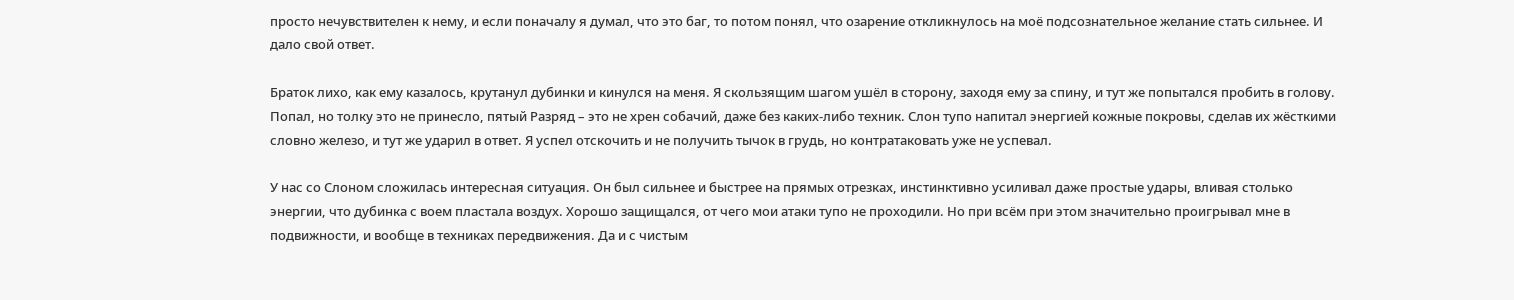просто нечувствителен к нему, и если поначалу я думал, что это баг, то потом понял, что озарение откликнулось на моё подсознательное желание стать сильнее. И дало свой ответ.

Браток лихо, как ему казалось, крутанул дубинки и кинулся на меня. Я скользящим шагом ушёл в сторону, заходя ему за спину, и тут же попытался пробить в голову. Попал, но толку это не принесло, пятый Разряд – это не хрен собачий, даже без каких-либо техник. Слон тупо напитал энергией кожные покровы, сделав их жёсткими словно железо, и тут же ударил в ответ. Я успел отскочить и не получить тычок в грудь, но контратаковать уже не успевал.

У нас со Слоном сложилась интересная ситуация. Он был сильнее и быстрее на прямых отрезках, инстинктивно усиливал даже простые удары, вливая столько энергии, что дубинка с воем пластала воздух. Хорошо защищался, от чего мои атаки тупо не проходили. Но при всём при этом значительно проигрывал мне в подвижности, и вообще в техниках передвижения. Да и с чистым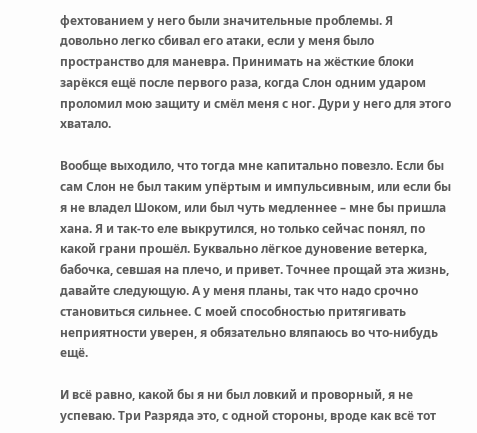фехтованием у него были значительные проблемы. Я довольно легко сбивал его атаки, если у меня было пространство для маневра. Принимать на жёсткие блоки зарёкся ещё после первого раза, когда Слон одним ударом проломил мою защиту и смёл меня с ног. Дури у него для этого хватало.

Вообще выходило, что тогда мне капитально повезло. Если бы сам Слон не был таким упёртым и импульсивным, или если бы я не владел Шоком, или был чуть медленнее – мне бы пришла хана. Я и так-то еле выкрутился, но только сейчас понял, по какой грани прошёл. Буквально лёгкое дуновение ветерка, бабочка, севшая на плечо, и привет. Точнее прощай эта жизнь, давайте следующую. А у меня планы, так что надо срочно становиться сильнее. С моей способностью притягивать неприятности уверен, я обязательно вляпаюсь во что-нибудь ещё.

И всё равно, какой бы я ни был ловкий и проворный, я не успеваю. Три Разряда это, с одной стороны, вроде как всё тот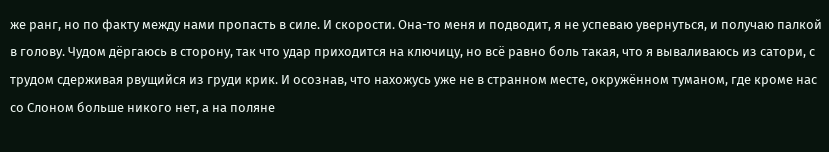же ранг, но по факту между нами пропасть в силе. И скорости. Она-то меня и подводит, я не успеваю увернуться, и получаю палкой в голову. Чудом дёргаюсь в сторону, так что удар приходится на ключицу, но всё равно боль такая, что я вываливаюсь из сатори, с трудом сдерживая рвущийся из груди крик. И осознав, что нахожусь уже не в странном месте, окружённом туманом, где кроме нас со Слоном больше никого нет, а на поляне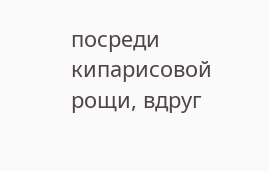посреди кипарисовой рощи, вдруг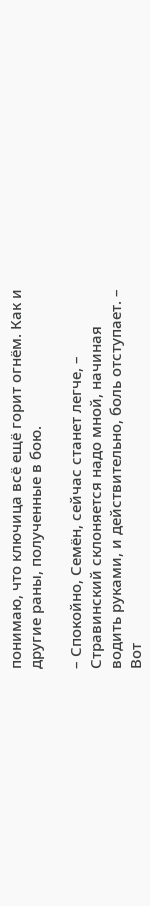понимаю, что ключица всё ещё горит огнём. Как и другие раны, полученные в бою.

– Спокойно, Семён, сейчас станет легче, – Стравинский склоняется надо мной, начиная водить руками, и действительно, боль отступает. – Вот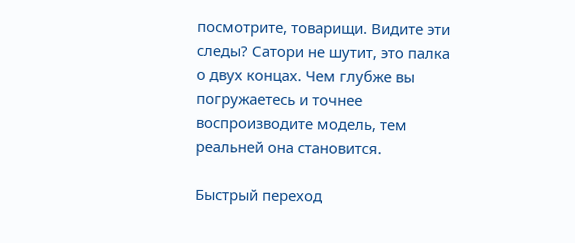посмотрите, товарищи. Видите эти следы? Сатори не шутит, это палка о двух концах. Чем глубже вы погружаетесь и точнее воспроизводите модель, тем реальней она становится.

Быстрый переход